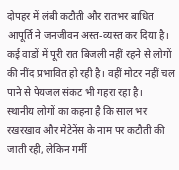दोपहर में लंबी कटौती और रातभर बाधित आपूर्ति ने जनजीवन अस्त-व्यस्त कर दिया है। कई वाडों में पूरी रात बिजली नहीं रहने से लोगों की नींद प्रभावित हो रही है। वहीं मोटर नहीं चल पाने से पेयजल संकट भी गहरा रहा है।
स्थानीय लोगों का कहना है कि साल भर रखरखाव और मेटेनेंस के नाम पर कटौती की जाती रही, लेकिन गर्मी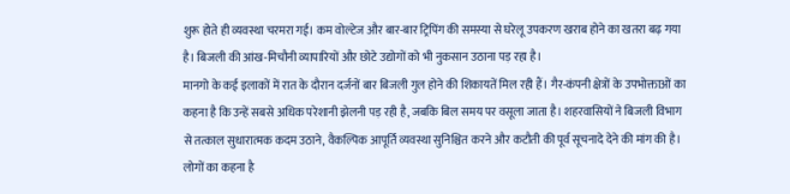शुरू होते ही व्यवस्था चरमरा गई। कम वोल्टेज और बार-बार ट्रिपिंग की समस्या से घरेलू उपकरण खराब होने का खतरा बढ़ गया है। बिजली की आंख-मिचौनी व्यापारियों और छोटे उद्योगों को भी नुकसान उठाना पड़ रहा है।
मानगो के कई इलाकों में रात के दौरान दर्जनों बार बिजली गुल होने की शिकायतें मिल रही हैं। गैर-कंपनी क्षेत्रों के उपभोक्ताओं का कहना है कि उन्हें सबसे अधिक परेशानी झेलनी पड़ रही है, जबकि बिल समय पर वसूला जाता है। शहरवासियों ने बिजली विभाग से तत्काल सुधारात्मक कदम उठाने, वैकल्पिक आपूर्ति व्यवस्था सुनिश्चित करने और कटौती की पूर्व सूचनादे देने की मांग की है। लोगों का कहना है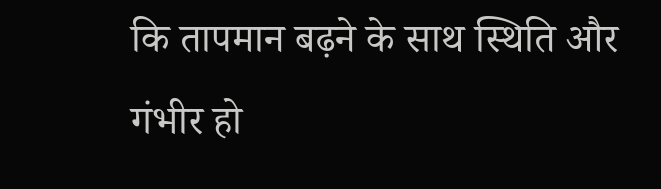कि तापमान बढ़ने के साथ स्थिति और गंभीर हो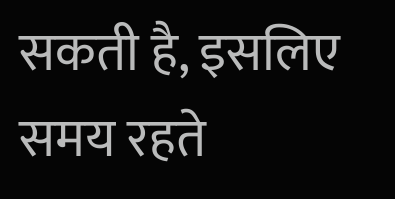सकती है, इसलिए समय रहते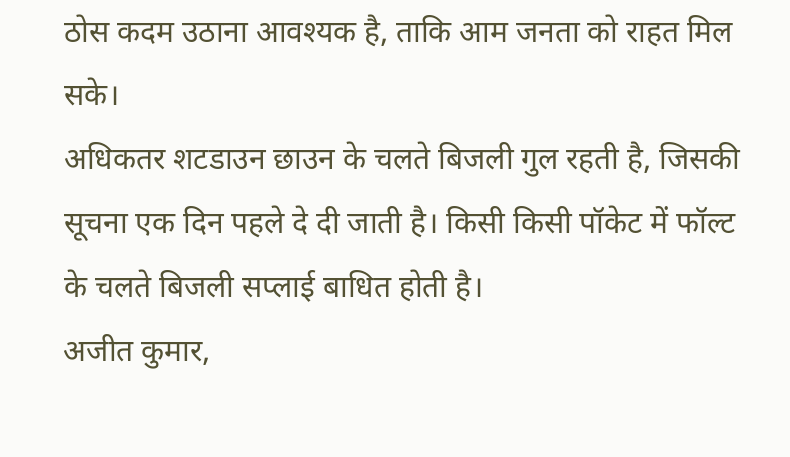ठोस कदम उठाना आवश्यक है, ताकि आम जनता को राहत मिल सके।
अधिकतर शटडाउन छाउन के चलते बिजली गुल रहती है, जिसकी सूचना एक दिन पहले दे दी जाती है। किसी किसी पॉकेट में फॉल्ट के चलते बिजली सप्लाई बाधित होती है।
अजीत कुमार,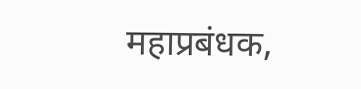महाप्रबंधक,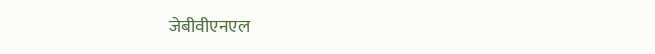जेबीवीएनएल